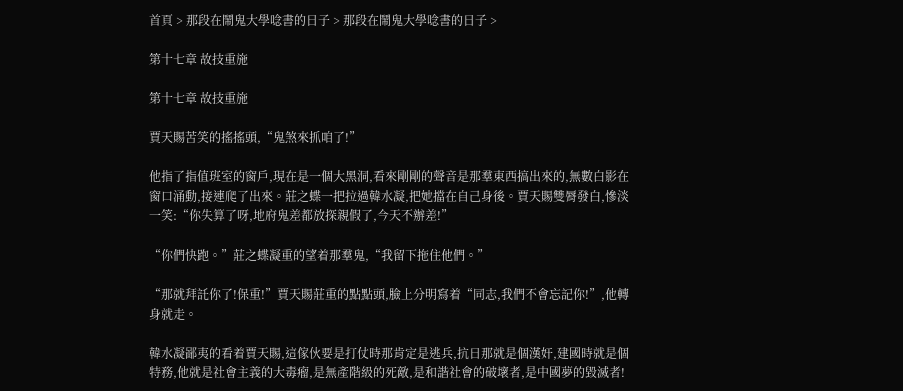首頁 > 那段在鬧鬼大學唸書的日子 > 那段在鬧鬼大學唸書的日子 >

第十七章 故技重施

第十七章 故技重施

賈天賜苦笑的搖搖頭,“鬼煞來抓咱了!”

他指了指值班室的窗戶,現在是一個大黑洞,看來剛剛的聲音是那羣東西搞出來的,無數白影在窗口涌動,接連爬了出來。莊之蝶一把拉過韓水凝,把她擋在自己身後。賈天賜雙脣發白,慘淡一笑:“你失算了呀,地府鬼差都放探親假了,今天不辦差!”

“你們快跑。”莊之蝶凝重的望着那羣鬼,“我留下拖住他們。”

“那就拜託你了!保重!”賈天賜莊重的點點頭,臉上分明寫着“同志,我們不會忘記你!”,他轉身就走。

韓水凝鄙夷的看着賈天賜,這傢伙要是打仗時那肯定是逃兵,抗日那就是個漢奸,建國時就是個特務,他就是社會主義的大毒瘤,是無產階級的死敵,是和諧社會的破壞者,是中國夢的毀滅者!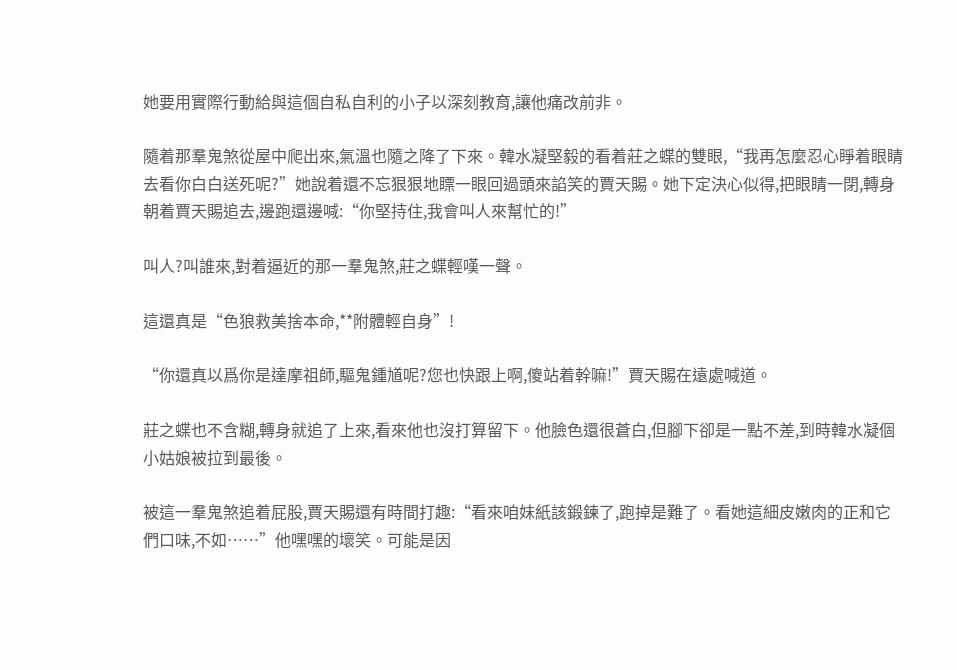她要用實際行動給與這個自私自利的小子以深刻教育,讓他痛改前非。

隨着那羣鬼煞從屋中爬出來,氣溫也隨之降了下來。韓水凝堅毅的看着莊之蝶的雙眼,“我再怎麼忍心睜着眼睛去看你白白送死呢?”她說着還不忘狠狠地瞟一眼回過頭來諂笑的賈天賜。她下定決心似得,把眼睛一閉,轉身朝着賈天賜追去,邊跑還邊喊:“你堅持住,我會叫人來幫忙的!”

叫人?叫誰來,對着逼近的那一羣鬼煞,莊之蝶輕嘆一聲。

這還真是“色狼救美捨本命,**附體輕自身”!

“你還真以爲你是達摩祖師,驅鬼鍾馗呢?您也快跟上啊,傻站着幹嘛!”賈天賜在遠處喊道。

莊之蝶也不含糊,轉身就追了上來,看來他也沒打算留下。他臉色還很蒼白,但腳下卻是一點不差,到時韓水凝個小姑娘被拉到最後。

被這一羣鬼煞追着屁股,賈天賜還有時間打趣:“看來咱妹紙該鍛鍊了,跑掉是難了。看她這細皮嫩肉的正和它們口味,不如……”他嘿嘿的壞笑。可能是因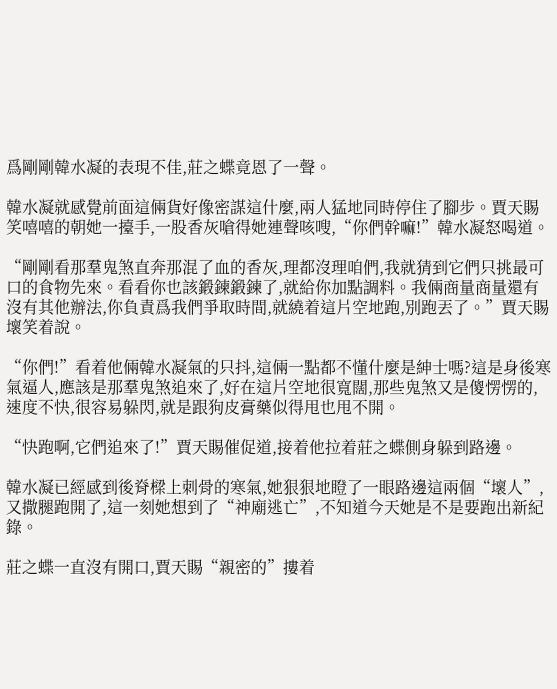爲剛剛韓水凝的表現不佳,莊之蝶竟恩了一聲。

韓水凝就感覺前面這倆貨好像密謀這什麼,兩人猛地同時停住了腳步。賈天賜笑嘻嘻的朝她一擡手,一股香灰嗆得她連聲咳嗖,“你們幹嘛!”韓水凝怒喝道。

“剛剛看那羣鬼煞直奔那混了血的香灰,理都沒理咱們,我就猜到它們只挑最可口的食物先來。看看你也該鍛鍊鍛鍊了,就給你加點調料。我倆商量商量還有沒有其他辦法,你負責爲我們爭取時間,就繞着這片空地跑,別跑丟了。”賈天賜壞笑着說。

“你們!”看着他倆韓水凝氣的只抖,這倆一點都不懂什麼是紳士嗎?這是身後寒氣逼人,應該是那羣鬼煞追來了,好在這片空地很寬闊,那些鬼煞又是傻愣愣的,速度不快,很容易躲閃,就是跟狗皮膏藥似得甩也甩不開。

“快跑啊,它們追來了!”賈天賜催促道,接着他拉着莊之蝶側身躲到路邊。

韓水凝已經感到後脊樑上刺骨的寒氣,她狠狠地瞪了一眼路邊這兩個“壞人”,又撒腿跑開了,這一刻她想到了“神廟逃亡”,不知道今天她是不是要跑出新紀錄。

莊之蝶一直沒有開口,賈天賜“親密的”摟着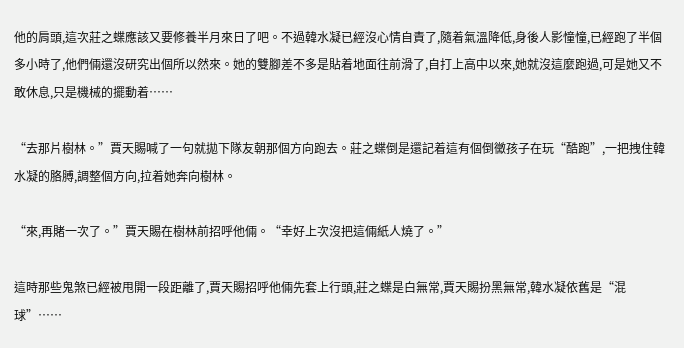他的肩頭,這次莊之蝶應該又要修養半月來日了吧。不過韓水凝已經沒心情自責了,隨着氣溫降低,身後人影憧憧,已經跑了半個多小時了,他們倆還沒研究出個所以然來。她的雙腳差不多是貼着地面往前滑了,自打上高中以來,她就沒這麼跑過,可是她又不敢休息,只是機械的擺動着……

“去那片樹林。”賈天賜喊了一句就拋下隊友朝那個方向跑去。莊之蝶倒是還記着這有個倒黴孩子在玩“酷跑”,一把拽住韓水凝的胳膊,調整個方向,拉着她奔向樹林。

“來,再賭一次了。”賈天賜在樹林前招呼他倆。“幸好上次沒把這倆紙人燒了。”

這時那些鬼煞已經被甩開一段距離了,賈天賜招呼他倆先套上行頭,莊之蝶是白無常,賈天賜扮黑無常,韓水凝依舊是“混球”……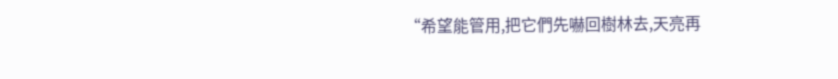“希望能管用,把它們先嚇回樹林去,天亮再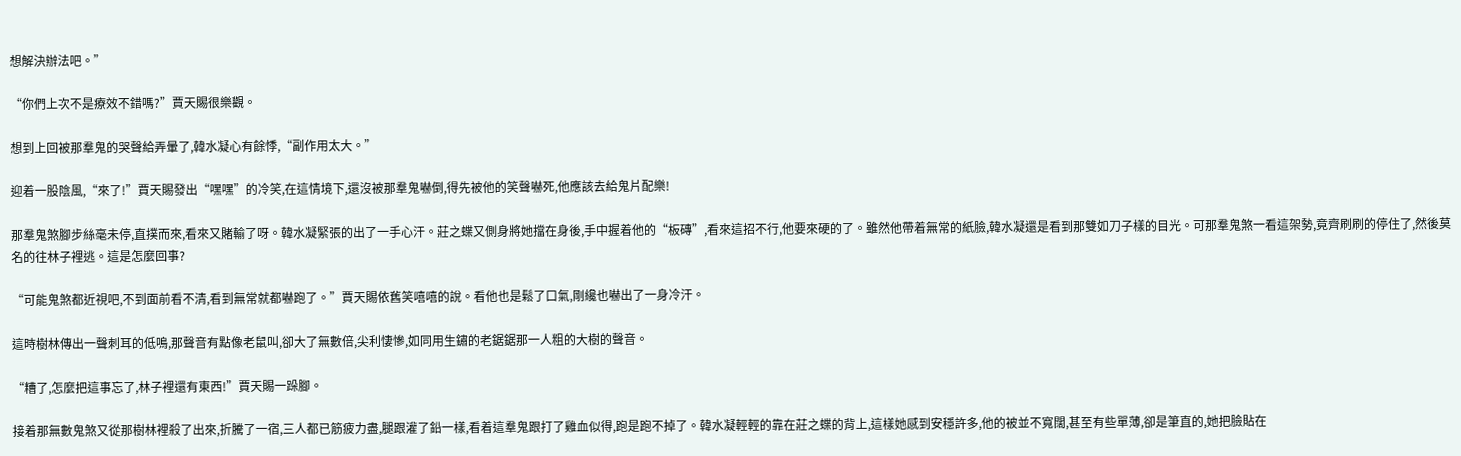想解決辦法吧。”

“你們上次不是療效不錯嗎?”賈天賜很樂觀。

想到上回被那羣鬼的哭聲給弄暈了,韓水凝心有餘悸,“副作用太大。”

迎着一股陰風,“來了!”賈天賜發出“嘿嘿”的冷笑,在這情境下,還沒被那羣鬼嚇倒,得先被他的笑聲嚇死,他應該去給鬼片配樂!

那羣鬼煞腳步絲毫未停,直撲而來,看來又賭輸了呀。韓水凝緊張的出了一手心汗。莊之蝶又側身將她擋在身後,手中握着他的“板磚”,看來這招不行,他要來硬的了。雖然他帶着無常的紙臉,韓水凝還是看到那雙如刀子樣的目光。可那羣鬼煞一看這架勢,竟齊刷刷的停住了,然後莫名的往林子裡逃。這是怎麼回事?

“可能鬼煞都近視吧,不到面前看不清,看到無常就都嚇跑了。”賈天賜依舊笑嘻嘻的說。看他也是鬆了口氣,剛纔也嚇出了一身冷汗。

這時樹林傳出一聲刺耳的低鳴,那聲音有點像老鼠叫,卻大了無數倍,尖利悽慘,如同用生鏽的老鋸鋸那一人粗的大樹的聲音。

“糟了,怎麼把這事忘了,林子裡還有東西!”賈天賜一跺腳。

接着那無數鬼煞又從那樹林裡殺了出來,折騰了一宿,三人都已筋疲力盡,腿跟灌了鉛一樣,看着這羣鬼跟打了雞血似得,跑是跑不掉了。韓水凝輕輕的靠在莊之蝶的背上,這樣她感到安穩許多,他的被並不寬闊,甚至有些單薄,卻是筆直的,她把臉貼在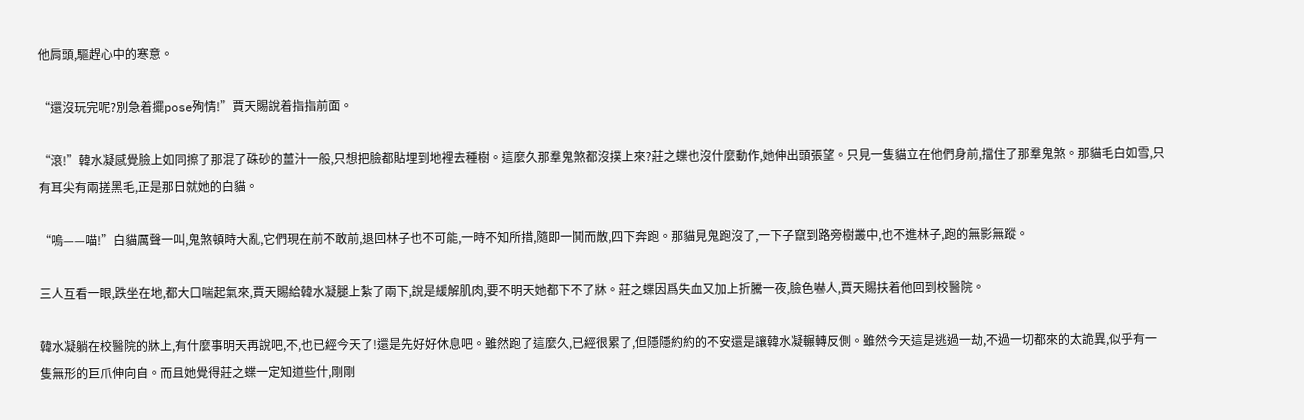他肩頭,驅趕心中的寒意。

“還沒玩完呢?別急着擺pose殉情!”賈天賜說着指指前面。

“滾!”韓水凝感覺臉上如同擦了那混了硃砂的薑汁一般,只想把臉都貼埋到地裡去種樹。這麼久那羣鬼煞都沒撲上來?莊之蝶也沒什麼動作,她伸出頭張望。只見一隻貓立在他們身前,擋住了那羣鬼煞。那貓毛白如雪,只有耳尖有兩搓黑毛,正是那日就她的白貓。

“嗚——喵!”白貓厲聲一叫,鬼煞頓時大亂,它們現在前不敢前,退回林子也不可能,一時不知所措,隨即一鬨而散,四下奔跑。那貓見鬼跑沒了,一下子竄到路旁樹叢中,也不進林子,跑的無影無蹤。

三人互看一眼,跌坐在地,都大口喘起氣來,賈天賜給韓水凝腿上紮了兩下,說是緩解肌肉,要不明天她都下不了牀。莊之蝶因爲失血又加上折騰一夜,臉色嚇人,賈天賜扶着他回到校醫院。

韓水凝躺在校醫院的牀上,有什麼事明天再說吧,不,也已經今天了!還是先好好休息吧。雖然跑了這麼久,已經很累了,但隱隱約約的不安還是讓韓水凝輾轉反側。雖然今天這是逃過一劫,不過一切都來的太詭異,似乎有一隻無形的巨爪伸向自。而且她覺得莊之蝶一定知道些什,剛剛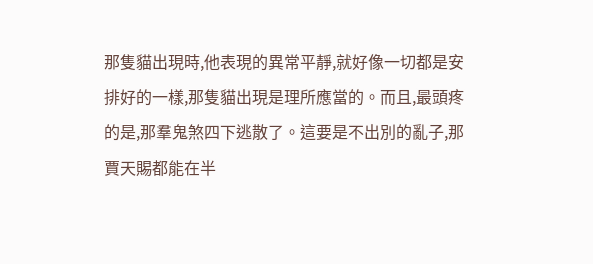那隻貓出現時,他表現的異常平靜,就好像一切都是安排好的一樣,那隻貓出現是理所應當的。而且,最頭疼的是,那羣鬼煞四下逃散了。這要是不出別的亂子,那賈天賜都能在半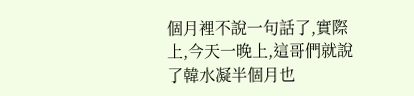個月裡不說一句話了,實際上,今天一晚上,這哥們就說了韓水凝半個月也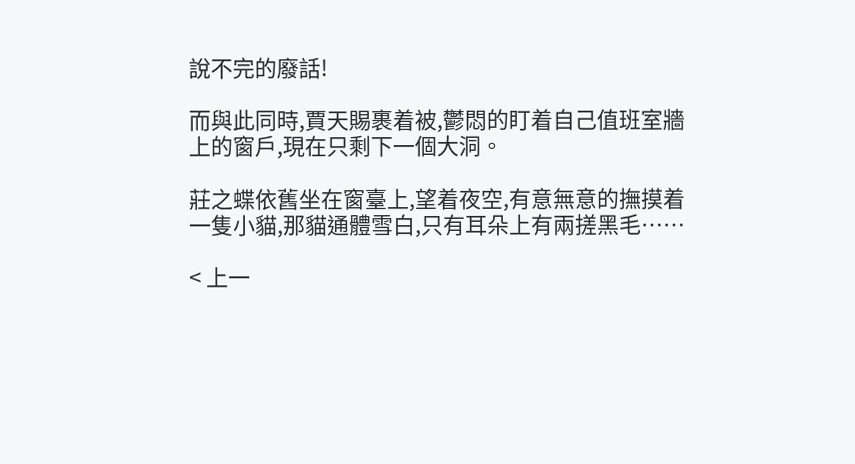說不完的廢話!

而與此同時,賈天賜裹着被,鬱悶的盯着自己值班室牆上的窗戶,現在只剩下一個大洞。

莊之蝶依舊坐在窗臺上,望着夜空,有意無意的撫摸着一隻小貓,那貓通體雪白,只有耳朵上有兩搓黑毛……

< 上一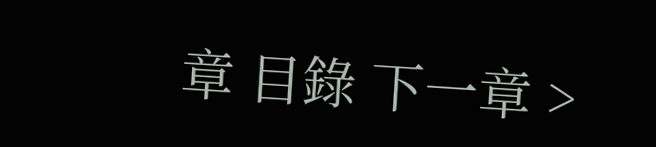章 目錄 下一章 >